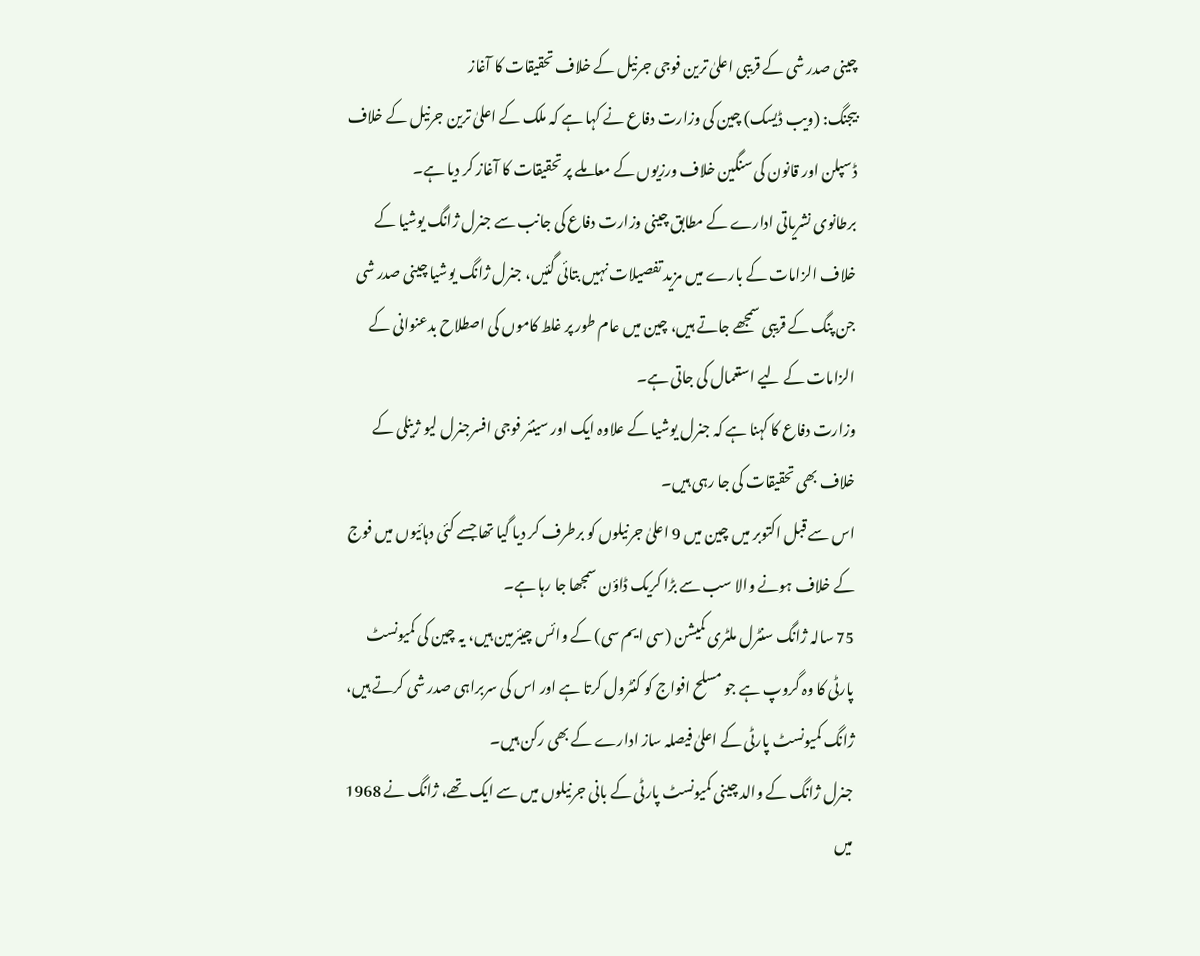چینی صدر شی کے قریبی اعلیٰ ترین فوجی جرنیل کے خلاف تحقیقات کا آغاز
بیجنگ: (ویب ڈیسک) چین کی وزارت دفاع نے کہا ہے کہ ملک کے اعلیٰ ترین جرنیل کے خلاف ڈسپلن اور قانون کی سنگین خلاف ورزیوں کے معاملے پر تحقیقات کا آغاز کر دیا ہے۔
برطانوی نشریاتی ادارے کے مطابق چینی وزارت دفاع کی جانب سے جنرل ژانگ یوشیا کے خلاف الزامات کے بارے میں مزید تفصیلات نہیں بتائی گئیں، جنرل ژانگ یوشیا چینی صدر شی جن پنگ کے قریبی سمجھے جاتے ہیں، چین میں عام طور پر غلط کاموں کی اصطلاح بدعنوانی کے الزامات کے لیے استعمال کی جاتی ہے۔
وزارت دفاع کا کہنا ہے کہ جنرل یوشیا کے علاوہ ایک اور سینئر فوجی افسرجنرل لیو ژینلی کے خلاف بھی تحقیقات کی جا رہی ہیں۔
اس سے قبل اکتوبر میں چین میں 9 اعلیٰ جرنیلوں کو برطرف کر دیا گیا تھا جسے کئی دہائیوں میں فوج کے خلاف ہونے والا سب سے بڑا کریک ڈاؤن سمجھا جا رہا ہے۔
75 سالہ ژانگ سنٹرل ملٹری کمیشن (سی ایم سی) کے وائس چیئرمین ہیں، یہ چین کی کمیونسٹ پارٹی کا وہ گروپ ہے جو مسلح افواج کو کنٹرول کرتا ہے اور اس کی سربراہی صدر شی کرتے ہیں، ژانگ کمیونسٹ پارٹی کے اعلیٰ فیصلہ ساز ادارے کے بھی رکن ہیں۔
جنرل ژانگ کے والد چینی کمیونسٹ پارٹی کے بانی جرنیلوں میں سے ایک تھے، ژانگ نے 1968 میں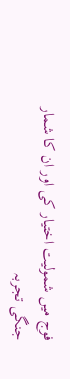فوج میں شمولیت اختیار کی اور ان کا شمار جنگی تجربہ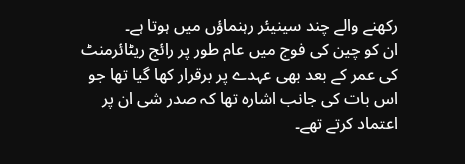رکھنے والے چند سینیئر رہنماؤں میں ہوتا ہے۔
ان کو چین کی فوج میں عام طور پر رائج ریٹائرمنٹ کی عمر کے بعد بھی عہدے پر برقرار کھا گیا تھا جو اس بات کی جانب اشارہ تھا کہ صدر شی ان پر اعتماد کرتے تھے۔